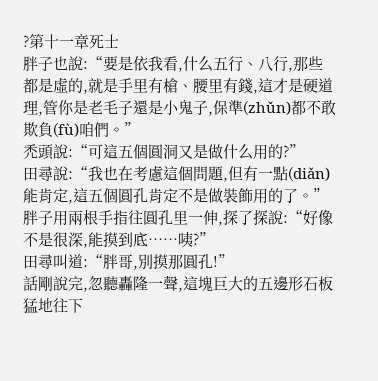?第十一章死士
胖子也說:“要是依我看,什么五行、八行,那些都是虛的,就是手里有槍、腰里有錢,這才是硬道理,管你是老毛子還是小鬼子,保準(zhǔn)都不敢欺負(fù)咱們。”
禿頭說:“可這五個圓洞又是做什么用的?”
田尋說:“我也在考慮這個問題,但有一點(diǎn)能肯定,這五個圓孔肯定不是做裝飾用的了。”
胖子用兩根手指往圓孔里一伸,探了探說:“好像不是很深,能摸到底……咦?”
田尋叫道:“胖哥,別摸那圓孔!”
話剛說完,忽聽轟隆一聲,這塊巨大的五邊形石板猛地往下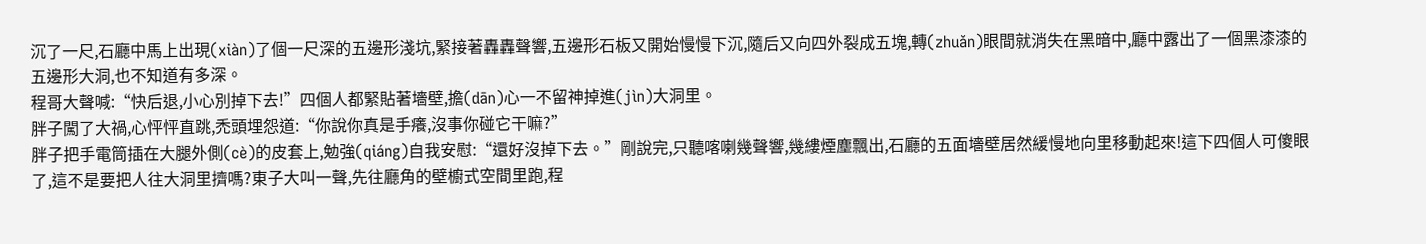沉了一尺,石廳中馬上出現(xiàn)了個一尺深的五邊形淺坑,緊接著轟轟聲響,五邊形石板又開始慢慢下沉,隨后又向四外裂成五塊,轉(zhuǎn)眼間就消失在黑暗中,廳中露出了一個黑漆漆的五邊形大洞,也不知道有多深。
程哥大聲喊:“快后退,小心別掉下去!”四個人都緊貼著墻壁,擔(dān)心一不留神掉進(jìn)大洞里。
胖子闖了大禍,心怦怦直跳,禿頭埋怨道:“你說你真是手癢,沒事你碰它干嘛?”
胖子把手電筒插在大腿外側(cè)的皮套上,勉強(qiáng)自我安慰:“還好沒掉下去。”剛說完,只聽喀喇幾聲響,幾縷煙塵飄出,石廳的五面墻壁居然緩慢地向里移動起來!這下四個人可傻眼了,這不是要把人往大洞里擠嗎?東子大叫一聲,先往廳角的壁櫥式空間里跑,程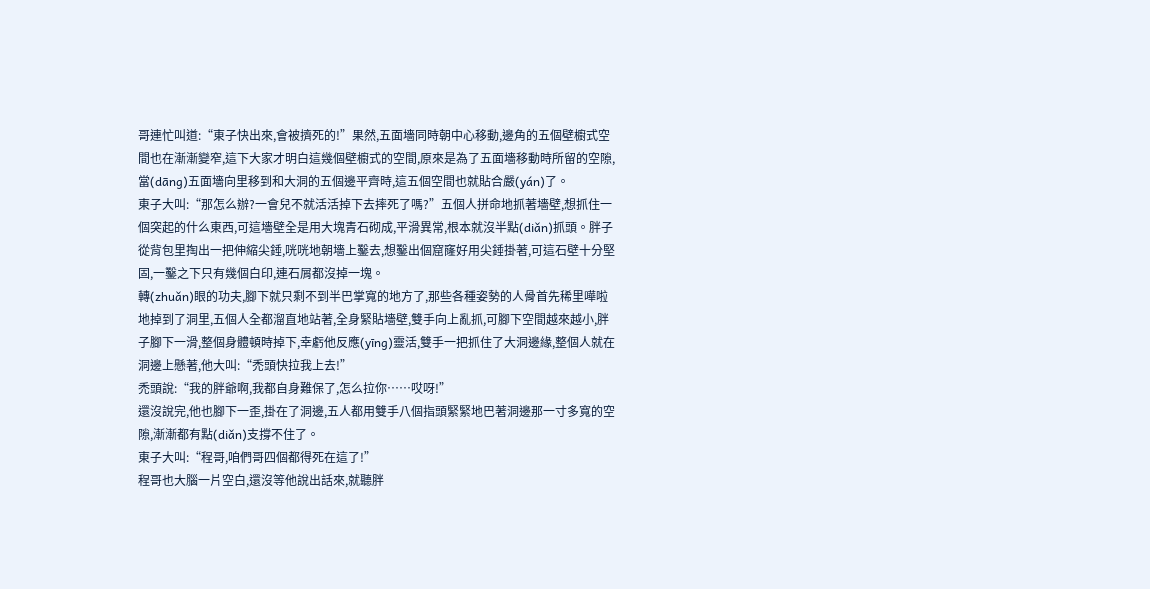哥連忙叫道:“東子快出來,會被擠死的!”果然,五面墻同時朝中心移動,邊角的五個壁櫥式空間也在漸漸變窄,這下大家才明白這幾個壁櫥式的空間,原來是為了五面墻移動時所留的空隙,當(dāng)五面墻向里移到和大洞的五個邊平齊時,這五個空間也就貼合嚴(yán)了。
東子大叫:“那怎么辦?一會兒不就活活掉下去摔死了嗎?”五個人拼命地抓著墻壁,想抓住一個突起的什么東西,可這墻壁全是用大塊青石砌成,平滑異常,根本就沒半點(diǎn)抓頭。胖子從背包里掏出一把伸縮尖錘,咣咣地朝墻上鑿去,想鑿出個窟窿好用尖錘掛著,可這石壁十分堅固,一鑿之下只有幾個白印,連石屑都沒掉一塊。
轉(zhuǎn)眼的功夫,腳下就只剩不到半巴掌寬的地方了,那些各種姿勢的人骨首先稀里嘩啦地掉到了洞里,五個人全都溜直地站著,全身緊貼墻壁,雙手向上亂抓,可腳下空間越來越小,胖子腳下一滑,整個身體頓時掉下,幸虧他反應(yīng)靈活,雙手一把抓住了大洞邊緣,整個人就在洞邊上懸著,他大叫:“禿頭快拉我上去!”
禿頭說:“我的胖爺啊,我都自身難保了,怎么拉你……哎呀!”
還沒說完,他也腳下一歪,掛在了洞邊,五人都用雙手八個指頭緊緊地巴著洞邊那一寸多寬的空隙,漸漸都有點(diǎn)支撐不住了。
東子大叫:“程哥,咱們哥四個都得死在這了!”
程哥也大腦一片空白,還沒等他說出話來,就聽胖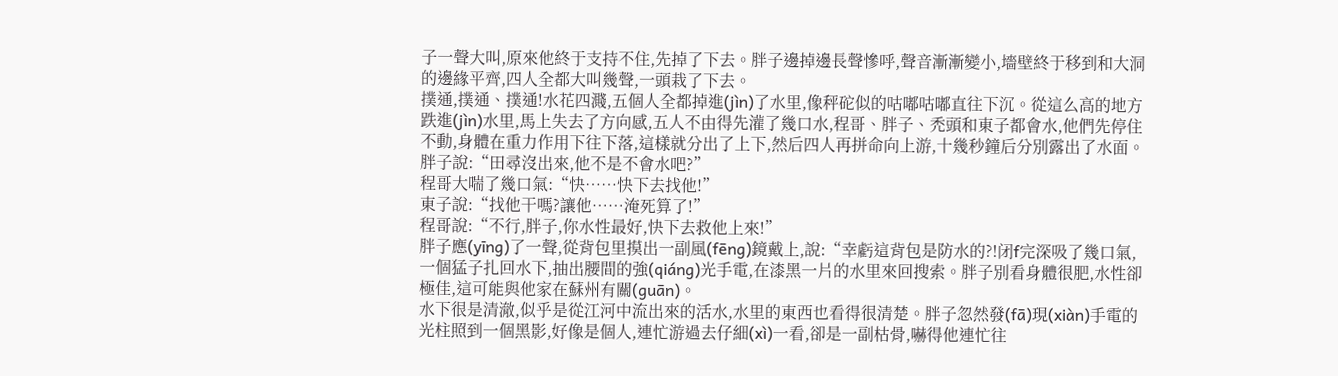子一聲大叫,原來他終于支持不住,先掉了下去。胖子邊掉邊長聲慘呼,聲音漸漸變小,墻壁終于移到和大洞的邊緣平齊,四人全都大叫幾聲,一頭栽了下去。
撲通,撲通、撲通!水花四濺,五個人全都掉進(jìn)了水里,像秤砣似的咕嘟咕嘟直往下沉。從這么高的地方跌進(jìn)水里,馬上失去了方向感,五人不由得先灌了幾口水,程哥、胖子、禿頭和東子都會水,他們先停住不動,身體在重力作用下往下落,這樣就分出了上下,然后四人再拼命向上游,十幾秒鐘后分別露出了水面。
胖子說:“田尋沒出來,他不是不會水吧?”
程哥大喘了幾口氣:“快……快下去找他!”
東子說:“找他干嗎?讓他……淹死算了!”
程哥說:“不行,胖子,你水性最好,快下去救他上來!”
胖子應(yīng)了一聲,從背包里摸出一副風(fēng)鏡戴上,說:“幸虧這背包是防水的?!闭f完深吸了幾口氣,一個猛子扎回水下,抽出腰間的強(qiáng)光手電,在漆黑一片的水里來回搜索。胖子別看身體很肥,水性卻極佳,這可能與他家在蘇州有關(guān)。
水下很是清澈,似乎是從江河中流出來的活水,水里的東西也看得很清楚。胖子忽然發(fā)現(xiàn)手電的光柱照到一個黑影,好像是個人,連忙游過去仔細(xì)一看,卻是一副枯骨,嚇得他連忙往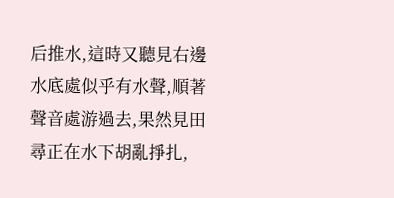后推水,這時又聽見右邊水底處似乎有水聲,順著聲音處游過去,果然見田尋正在水下胡亂掙扎,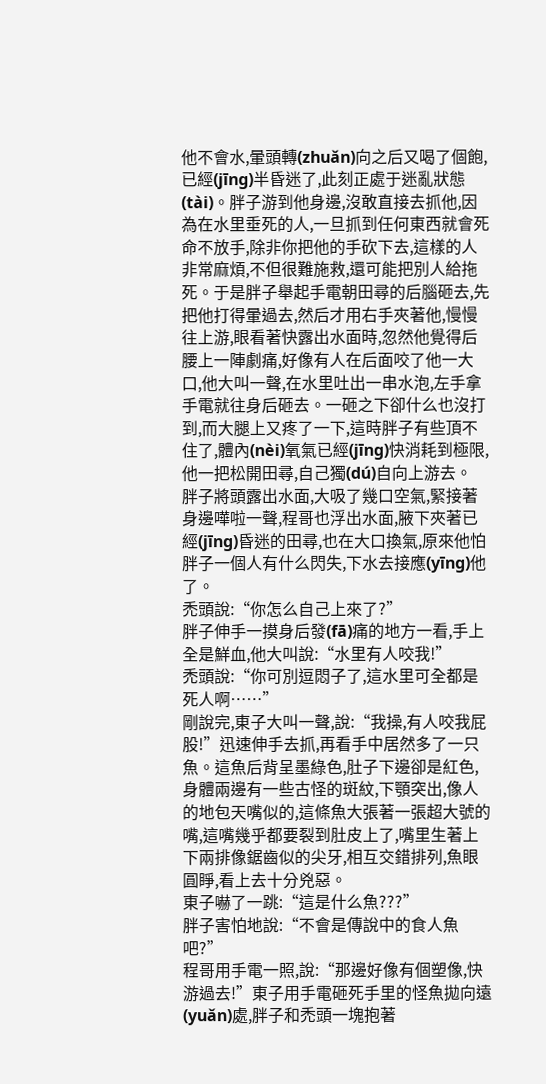他不會水,暈頭轉(zhuǎn)向之后又喝了個飽,已經(jīng)半昏迷了,此刻正處于迷亂狀態(tài)。胖子游到他身邊,沒敢直接去抓他,因為在水里垂死的人,一旦抓到任何東西就會死命不放手,除非你把他的手砍下去,這樣的人非常麻煩,不但很難施救,還可能把別人給拖死。于是胖子舉起手電朝田尋的后腦砸去,先把他打得暈過去,然后才用右手夾著他,慢慢往上游,眼看著快露出水面時,忽然他覺得后腰上一陣劇痛,好像有人在后面咬了他一大口,他大叫一聲,在水里吐出一串水泡,左手拿手電就往身后砸去。一砸之下卻什么也沒打到,而大腿上又疼了一下,這時胖子有些頂不住了,體內(nèi)氧氣已經(jīng)快消耗到極限,他一把松開田尋,自己獨(dú)自向上游去。
胖子將頭露出水面,大吸了幾口空氣,緊接著身邊嘩啦一聲,程哥也浮出水面,腋下夾著已經(jīng)昏迷的田尋,也在大口換氣,原來他怕胖子一個人有什么閃失,下水去接應(yīng)他了。
禿頭說:“你怎么自己上來了?”
胖子伸手一摸身后發(fā)痛的地方一看,手上全是鮮血,他大叫說:“水里有人咬我!”
禿頭說:“你可別逗悶子了,這水里可全都是死人啊……”
剛說完,東子大叫一聲,說:“我操,有人咬我屁股!”迅速伸手去抓,再看手中居然多了一只魚。這魚后背呈墨綠色,肚子下邊卻是紅色,身體兩邊有一些古怪的斑紋,下顎突出,像人的地包天嘴似的,這條魚大張著一張超大號的嘴,這嘴幾乎都要裂到肚皮上了,嘴里生著上下兩排像鋸齒似的尖牙,相互交錯排列,魚眼圓睜,看上去十分兇惡。
東子嚇了一跳:“這是什么魚???”
胖子害怕地說:“不會是傳說中的食人魚吧?”
程哥用手電一照,說:“那邊好像有個塑像,快游過去!”東子用手電砸死手里的怪魚拋向遠(yuǎn)處,胖子和禿頭一塊抱著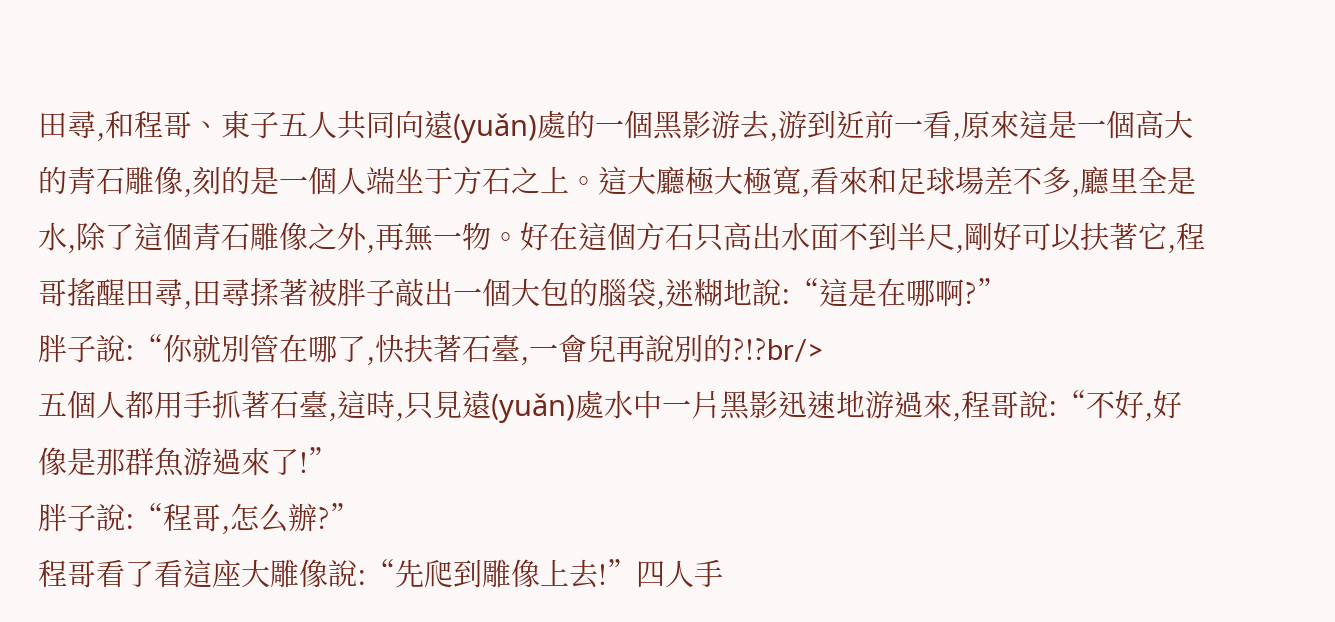田尋,和程哥、東子五人共同向遠(yuǎn)處的一個黑影游去,游到近前一看,原來這是一個高大的青石雕像,刻的是一個人端坐于方石之上。這大廳極大極寬,看來和足球場差不多,廳里全是水,除了這個青石雕像之外,再無一物。好在這個方石只高出水面不到半尺,剛好可以扶著它,程哥搖醒田尋,田尋揉著被胖子敲出一個大包的腦袋,迷糊地說:“這是在哪啊?”
胖子說:“你就別管在哪了,快扶著石臺,一會兒再說別的?!?br/>
五個人都用手抓著石臺,這時,只見遠(yuǎn)處水中一片黑影迅速地游過來,程哥說:“不好,好像是那群魚游過來了!”
胖子說:“程哥,怎么辦?”
程哥看了看這座大雕像說:“先爬到雕像上去!”四人手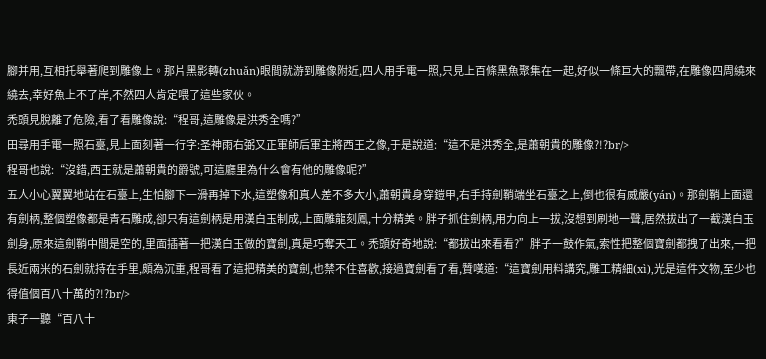腳并用,互相托舉著爬到雕像上。那片黑影轉(zhuǎn)眼間就游到雕像附近,四人用手電一照,只見上百條黑魚聚集在一起,好似一條巨大的飄帶,在雕像四周繞來繞去,幸好魚上不了岸,不然四人肯定喂了這些家伙。
禿頭見脫離了危險,看了看雕像說:“程哥,這雕像是洪秀全嗎?”
田尋用手電一照石臺,見上面刻著一行字:圣神雨右弼又正軍師后軍主將西王之像,于是說道:“這不是洪秀全,是蕭朝貴的雕像?!?br/>
程哥也說:“沒錯,西王就是蕭朝貴的爵號,可這廳里為什么會有他的雕像呢?”
五人小心翼翼地站在石臺上,生怕腳下一滑再掉下水,這塑像和真人差不多大小,蕭朝貴身穿鎧甲,右手持劍鞘端坐石臺之上,倒也很有威嚴(yán)。那劍鞘上面還有劍柄,整個塑像都是青石雕成,卻只有這劍柄是用漢白玉制成,上面雕龍刻鳳,十分精美。胖子抓住劍柄,用力向上一拔,沒想到刷地一聲,居然拔出了一截漢白玉劍身,原來這劍鞘中間是空的,里面插著一把漢白玉做的寶劍,真是巧奪天工。禿頭好奇地說:“都拔出來看看?”胖子一鼓作氣,索性把整個寶劍都拽了出來,一把長近兩米的石劍就持在手里,頗為沉重,程哥看了這把精美的寶劍,也禁不住喜歡,接過寶劍看了看,贊嘆道:“這寶劍用料講究,雕工精細(xì),光是這件文物,至少也得值個百八十萬的?!?br/>
東子一聽“百八十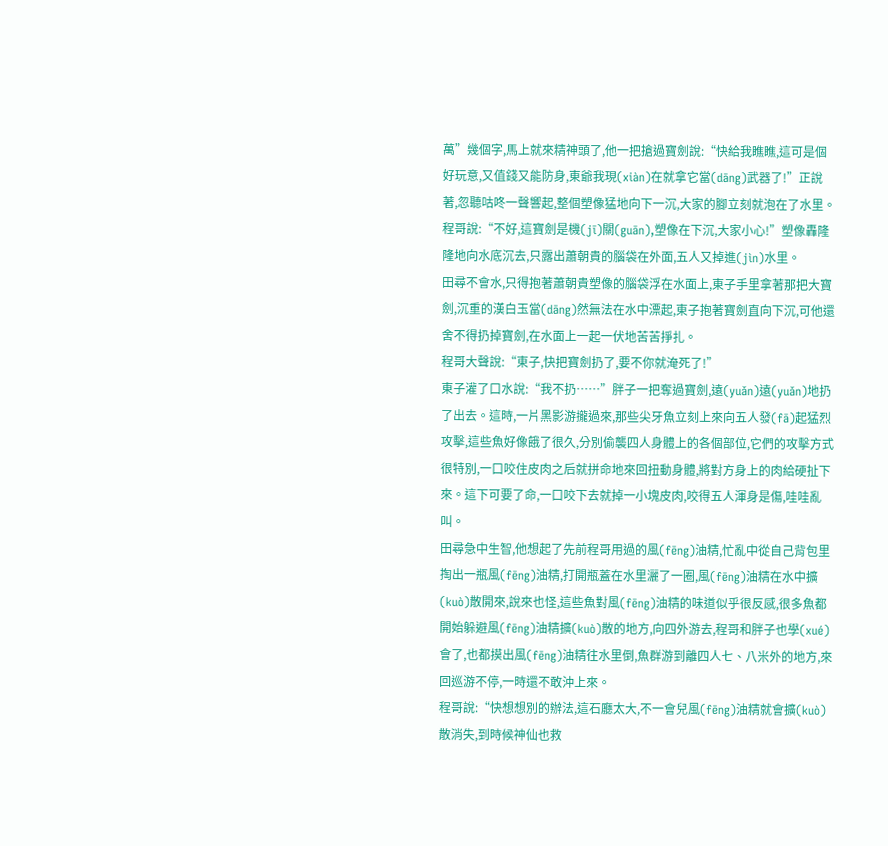萬”幾個字,馬上就來精神頭了,他一把搶過寶劍說:“快給我瞧瞧,這可是個好玩意,又值錢又能防身,東爺我現(xiàn)在就拿它當(dāng)武器了!”正說著,忽聽咕咚一聲響起,整個塑像猛地向下一沉,大家的腳立刻就泡在了水里。
程哥說:“不好,這寶劍是機(jī)關(guān),塑像在下沉,大家小心!”塑像轟隆隆地向水底沉去,只露出蕭朝貴的腦袋在外面,五人又掉進(jìn)水里。
田尋不會水,只得抱著蕭朝貴塑像的腦袋浮在水面上,東子手里拿著那把大寶劍,沉重的漢白玉當(dāng)然無法在水中漂起,東子抱著寶劍直向下沉,可他還舍不得扔掉寶劍,在水面上一起一伏地苦苦掙扎。
程哥大聲說:“東子,快把寶劍扔了,要不你就淹死了!”
東子灌了口水說:“我不扔……”胖子一把奪過寶劍,遠(yuǎn)遠(yuǎn)地扔了出去。這時,一片黑影游攏過來,那些尖牙魚立刻上來向五人發(fā)起猛烈攻擊,這些魚好像餓了很久,分別偷襲四人身體上的各個部位,它們的攻擊方式很特別,一口咬住皮肉之后就拼命地來回扭動身體,將對方身上的肉給硬扯下來。這下可要了命,一口咬下去就掉一小塊皮肉,咬得五人渾身是傷,哇哇亂叫。
田尋急中生智,他想起了先前程哥用過的風(fēng)油精,忙亂中從自己背包里掏出一瓶風(fēng)油精,打開瓶蓋在水里灑了一圈,風(fēng)油精在水中擴(kuò)散開來,說來也怪,這些魚對風(fēng)油精的味道似乎很反感,很多魚都開始躲避風(fēng)油精擴(kuò)散的地方,向四外游去,程哥和胖子也學(xué)會了,也都摸出風(fēng)油精往水里倒,魚群游到離四人七、八米外的地方,來回巡游不停,一時還不敢沖上來。
程哥說:“快想想別的辦法,這石廳太大,不一會兒風(fēng)油精就會擴(kuò)散消失,到時候神仙也救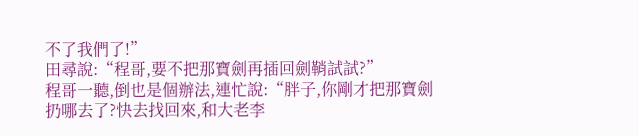不了我們了!”
田尋說:“程哥,要不把那寶劍再插回劍鞘試試?”
程哥一聽,倒也是個辦法,連忙說:“胖子,你剛才把那寶劍扔哪去了?快去找回來,和大老李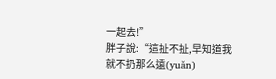一起去!”
胖子說:“這扯不扯,早知道我就不扔那么遠(yuǎn)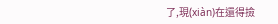了,現(xiàn)在還得撿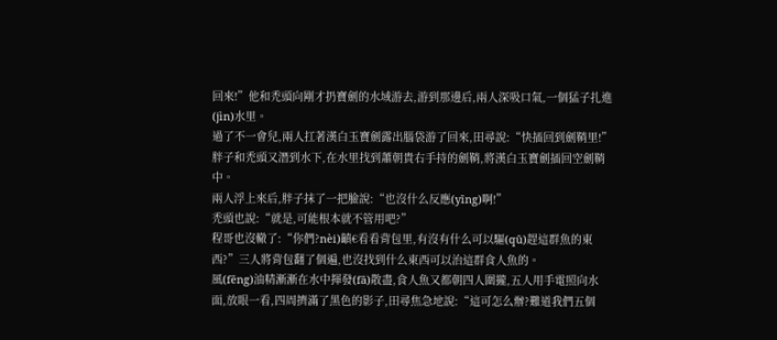回來!”他和禿頭向剛才扔寶劍的水域游去,游到那邊后,兩人深吸口氣,一個猛子扎進(jìn)水里。
過了不一會兒,兩人扛著漢白玉寶劍露出腦袋游了回來,田尋說:“快插回到劍鞘里!”胖子和禿頭又潛到水下,在水里找到蕭朝貴右手持的劍鞘,將漢白玉寶劍插回空劍鞘中。
兩人浮上來后,胖子抹了一把臉說:“也沒什么反應(yīng)啊!”
禿頭也說:“就是,可能根本就不管用吧?”
程哥也沒轍了:“你們?nèi)齻€看看背包里,有沒有什么可以驅(qū)趕這群魚的東西?”三人將背包翻了個遍,也沒找到什么東西可以治這群食人魚的。
風(fēng)油精漸漸在水中揮發(fā)散盡,食人魚又都朝四人圍攏,五人用手電照向水面,放眼一看,四周擠滿了黑色的影子,田尋焦急地說:“這可怎么辦?難道我們五個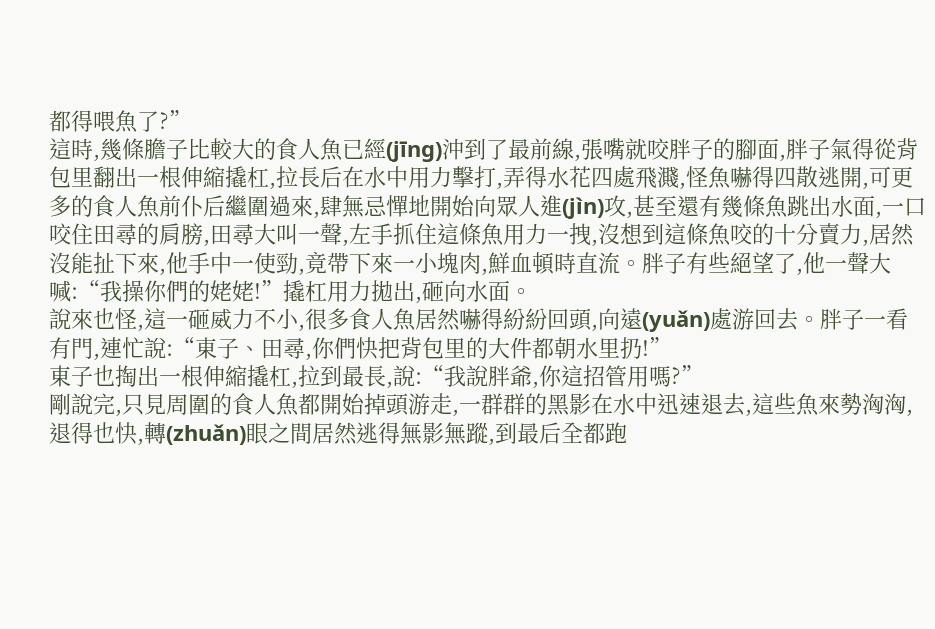都得喂魚了?”
這時,幾條膽子比較大的食人魚已經(jīng)沖到了最前線,張嘴就咬胖子的腳面,胖子氣得從背包里翻出一根伸縮撬杠,拉長后在水中用力擊打,弄得水花四處飛濺,怪魚嚇得四散逃開,可更多的食人魚前仆后繼圍過來,肆無忌憚地開始向眾人進(jìn)攻,甚至還有幾條魚跳出水面,一口咬住田尋的肩膀,田尋大叫一聲,左手抓住這條魚用力一拽,沒想到這條魚咬的十分賣力,居然沒能扯下來,他手中一使勁,竟帶下來一小塊肉,鮮血頓時直流。胖子有些絕望了,他一聲大喊:“我操你們的姥姥!”撬杠用力拋出,砸向水面。
說來也怪,這一砸威力不小,很多食人魚居然嚇得紛紛回頭,向遠(yuǎn)處游回去。胖子一看有門,連忙說:“東子、田尋,你們快把背包里的大件都朝水里扔!”
東子也掏出一根伸縮撬杠,拉到最長,說:“我說胖爺,你這招管用嗎?”
剛說完,只見周圍的食人魚都開始掉頭游走,一群群的黑影在水中迅速退去,這些魚來勢洶洶,退得也快,轉(zhuǎn)眼之間居然逃得無影無蹤,到最后全都跑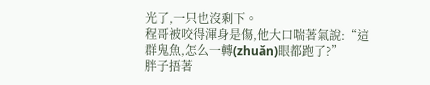光了,一只也沒剩下。
程哥被咬得渾身是傷,他大口喘著氣說:“這群鬼魚,怎么一轉(zhuǎn)眼都跑了?”
胖子捂著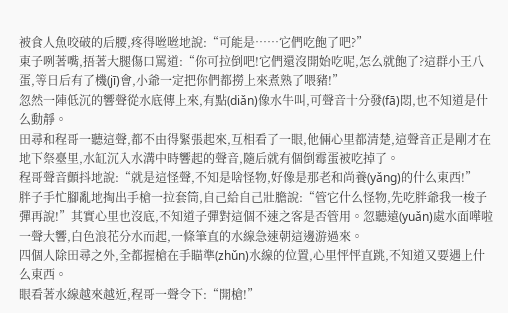被食人魚咬破的后腰,疼得咝咝地說:“可能是……它們吃飽了吧?”
東子咧著嘴,捂著大腿傷口罵道:“你可拉倒吧!它們還沒開始吃呢,怎么就飽了?這群小王八蛋,等日后有了機(jī)會,小爺一定把你們都撈上來煮熟了喂豬!”
忽然一陣低沉的響聲從水底傳上來,有點(diǎn)像水牛叫,可聲音十分發(fā)悶,也不知道是什么動靜。
田尋和程哥一聽這聲,都不由得緊張起來,互相看了一眼,他倆心里都清楚,這聲音正是剛才在地下祭臺里,水缸沉入水溝中時響起的聲音,隨后就有個倒霉蛋被吃掉了。
程哥聲音顫抖地說:“就是這怪聲,不知是啥怪物,好像是那老和尚養(yǎng)的什么東西!”
胖子手忙腳亂地掏出手槍一拉套筒,自己給自己壯膽說:“管它什么怪物,先吃胖爺我一梭子彈再說!”其實心里也沒底,不知道子彈對這個不速之客是否管用。忽聽遠(yuǎn)處水面嘩啦一聲大響,白色浪花分水而起,一條筆直的水線急速朝這邊游過來。
四個人除田尋之外,全都握槍在手瞄準(zhǔn)水線的位置,心里怦怦直跳,不知道又要遇上什么東西。
眼看著水線越來越近,程哥一聲令下:“開槍!”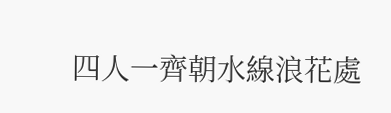四人一齊朝水線浪花處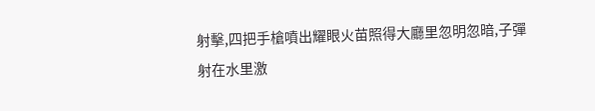射擊,四把手槍噴出耀眼火苗照得大廳里忽明忽暗,子彈射在水里激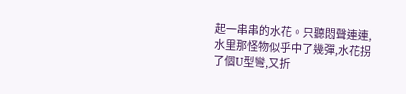起一串串的水花。只聽悶聲連連,水里那怪物似乎中了幾彈,水花拐了個U型彎,又折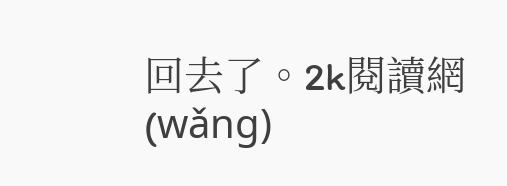回去了。2k閱讀網(wǎng)